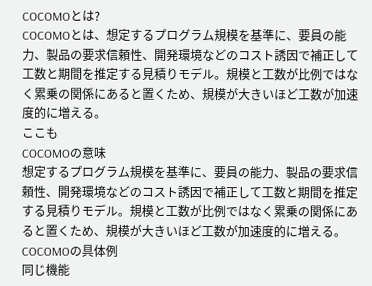COCOMOとは?
COCOMOとは、想定するプログラム規模を基準に、要員の能力、製品の要求信頼性、開発環境などのコスト誘因で補正して工数と期間を推定する見積りモデル。規模と工数が比例ではなく累乗の関係にあると置くため、規模が大きいほど工数が加速度的に増える。
ここも
COCOMOの意味
想定するプログラム規模を基準に、要員の能力、製品の要求信頼性、開発環境などのコスト誘因で補正して工数と期間を推定する見積りモデル。規模と工数が比例ではなく累乗の関係にあると置くため、規模が大きいほど工数が加速度的に増える。
COCOMOの具体例
同じ機能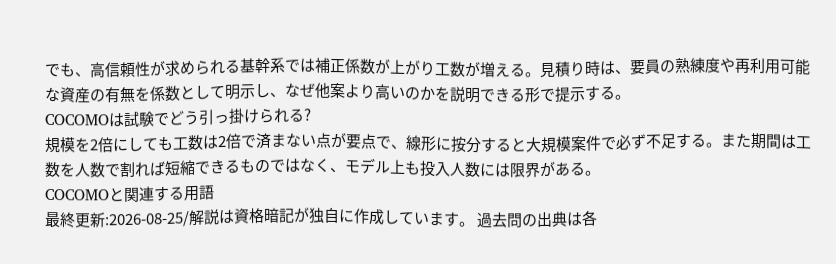でも、高信頼性が求められる基幹系では補正係数が上がり工数が増える。見積り時は、要員の熟練度や再利用可能な資産の有無を係数として明示し、なぜ他案より高いのかを説明できる形で提示する。
COCOMOは試験でどう引っ掛けられる?
規模を2倍にしても工数は2倍で済まない点が要点で、線形に按分すると大規模案件で必ず不足する。また期間は工数を人数で割れば短縮できるものではなく、モデル上も投入人数には限界がある。
COCOMOと関連する用語
最終更新:2026-08-25/解説は資格暗記が独自に作成しています。 過去問の出典は各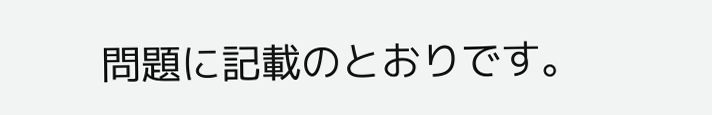問題に記載のとおりです。